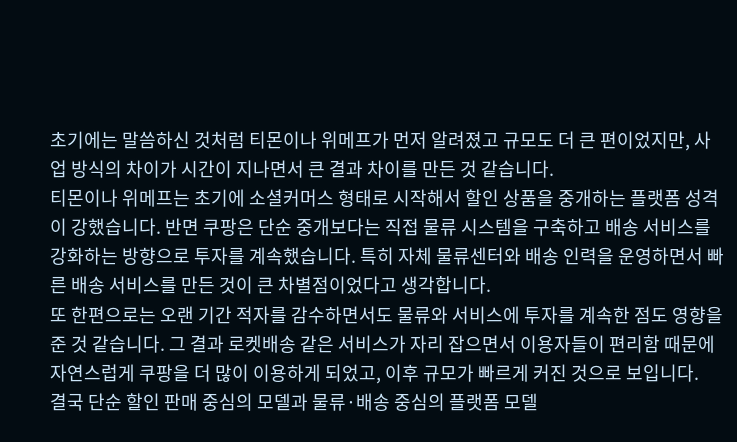초기에는 말씀하신 것처럼 티몬이나 위메프가 먼저 알려졌고 규모도 더 큰 편이었지만, 사업 방식의 차이가 시간이 지나면서 큰 결과 차이를 만든 것 같습니다.
티몬이나 위메프는 초기에 소셜커머스 형태로 시작해서 할인 상품을 중개하는 플랫폼 성격이 강했습니다. 반면 쿠팡은 단순 중개보다는 직접 물류 시스템을 구축하고 배송 서비스를 강화하는 방향으로 투자를 계속했습니다. 특히 자체 물류센터와 배송 인력을 운영하면서 빠른 배송 서비스를 만든 것이 큰 차별점이었다고 생각합니다.
또 한편으로는 오랜 기간 적자를 감수하면서도 물류와 서비스에 투자를 계속한 점도 영향을 준 것 같습니다. 그 결과 로켓배송 같은 서비스가 자리 잡으면서 이용자들이 편리함 때문에 자연스럽게 쿠팡을 더 많이 이용하게 되었고, 이후 규모가 빠르게 커진 것으로 보입니다.
결국 단순 할인 판매 중심의 모델과 물류·배송 중심의 플랫폼 모델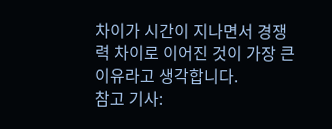차이가 시간이 지나면서 경쟁력 차이로 이어진 것이 가장 큰 이유라고 생각합니다.
참고 기사: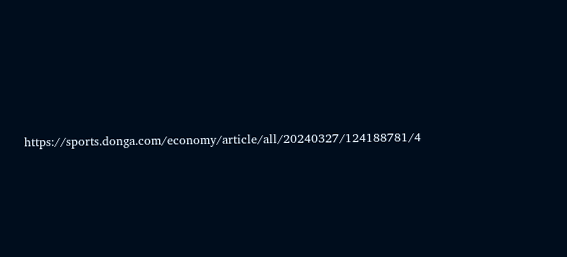https://sports.donga.com/economy/article/all/20240327/124188781/4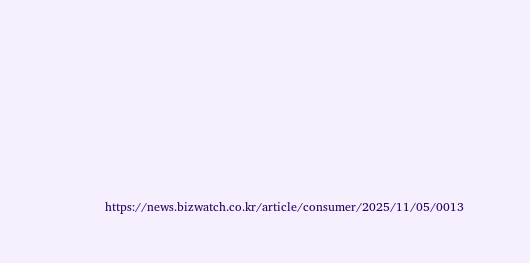https://news.bizwatch.co.kr/article/consumer/2025/11/05/0013